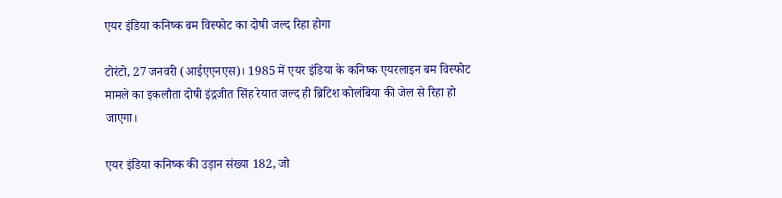एयर इंडिया कनिष्क बम विस्फोट का दोषी जल्द रिहा होगा

टोरंटो, 27 जनवरी (आईएएनएस)। 1985 में एयर इंडिया के कनिष्क एयरलाइन बम विस्फोट मामले का इकलौता दोषी इंद्रजीत सिंह रेयात जल्द ही ब्रिटिश कोलंबिया की जेल से रिहा हो जाएगा।

एयर इंडिया कनिष्क की उड़ान संख्या 182, जो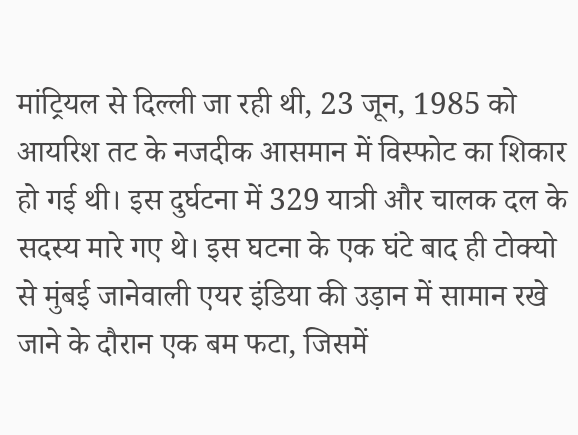मांट्रियल से दिल्ली जा रही थी, 23 जून, 1985 को आयरिश तट के नजदीक आसमान में विस्फोट का शिकार हो गई थी। इस दुर्घटना में 329 यात्री और चालक दल के सदस्य मारे गए थे। इस घटना के एक घंटे बाद ही टोक्यो से मुंबई जानेवाली एयर इंडिया की उड़ान में सामान रखे जाने के दौरान एक बम फटा, जिसमें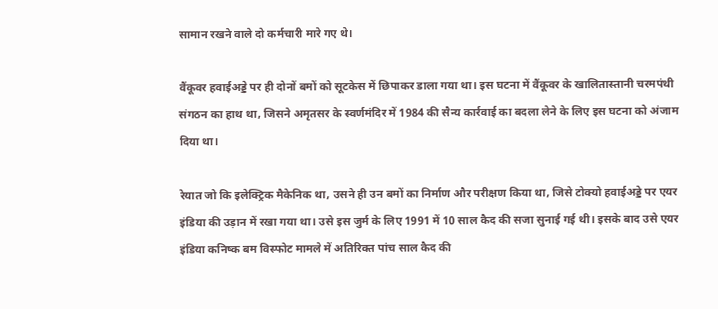सामान रखने वाले दो कर्मचारी मारे गए थे।

वैंकूवर हवाईअड्डे पर ही दोनों बमों को सूटकेस में छिपाकर डाला गया था। इस घटना में वैंकूवर के खालितास्तानी चरमपंथी संगठन का हाथ था, जिसने अमृतसर के स्वर्णमंदिर में 1984 की सैन्य कार्रवाई का बदला लेने के लिए इस घटना को अंजाम दिया था।

रेयात जो कि इलेक्ट्रिक मैकेनिक था, उसने ही उन बमों का निर्माण और परीक्षण किया था, जिसे टोक्यो हवाईअड्डे पर एयर इंडिया की उड़ान में रखा गया था। उसे इस जुर्म के लिए 1991 में 10 साल कैद की सजा सुनाई गई थी। इसके बाद उसे एयर इंडिया कनिष्क बम विस्फोट मामले में अतिरिक्त पांच साल कैद की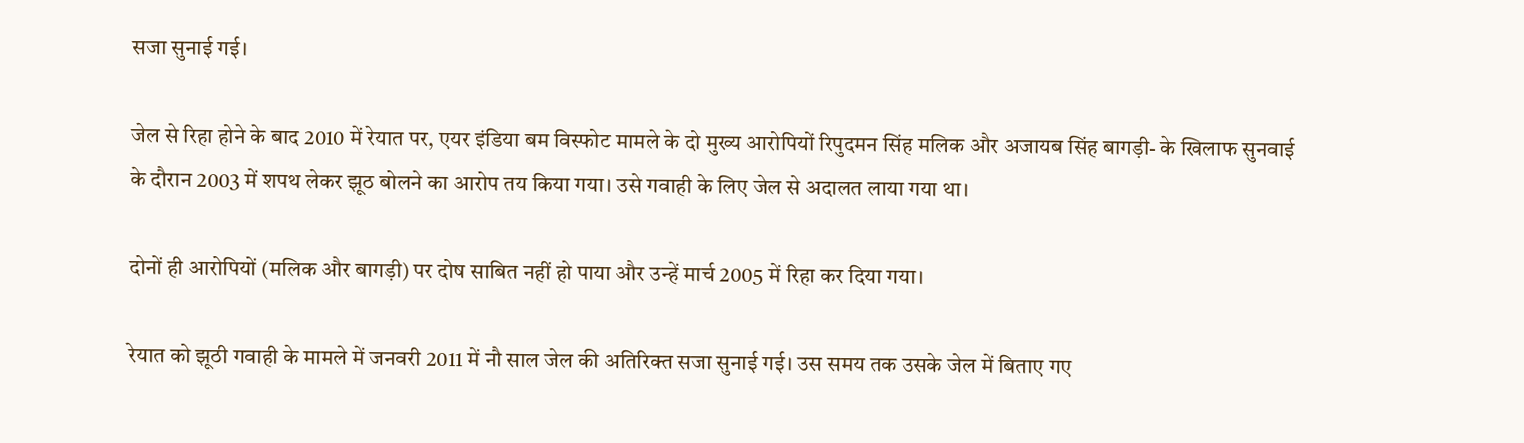सजा सुनाई गई।

जेल से रिहा होने के बाद 2010 में रेयात पर, एयर इंडिया बम विस्फोट मामले के दो मुख्य आरोपियों रिपुदमन सिंह मलिक और अजायब सिंह बागड़ी- के खिलाफ सुनवाई के दौरान 2003 में शपथ लेकर झूठ बोलने का आरोप तय किया गया। उसे गवाही के लिए जेल से अदालत लाया गया था।

दोनों ही आरोपियों (मलिक और बागड़ी) पर दोष साबित नहीं हो पाया और उन्हें मार्च 2005 में रिहा कर दिया गया।

रेयात को झूठी गवाही के मामले में जनवरी 2011 में नौ साल जेल की अतिरिक्त सजा सुनाई गई। उस समय तक उसके जेल में बिताए गए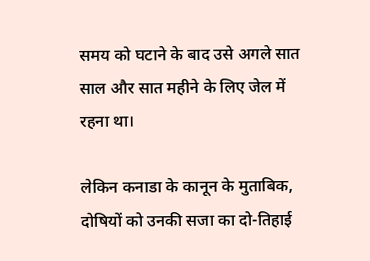समय को घटाने के बाद उसे अगले सात साल और सात महीने के लिए जेल में रहना था।

लेकिन कनाडा के कानून के मुताबिक, दोषियों को उनकी सजा का दो-तिहाई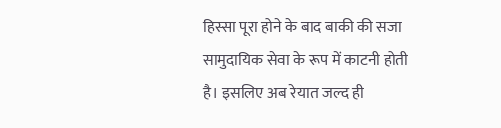हिस्सा पूरा होने के बाद बाकी की सजा सामुदायिक सेवा के रूप में काटनी होती है। इसलिए अब रेयात जल्द ही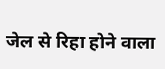जेल से रिहा होने वाला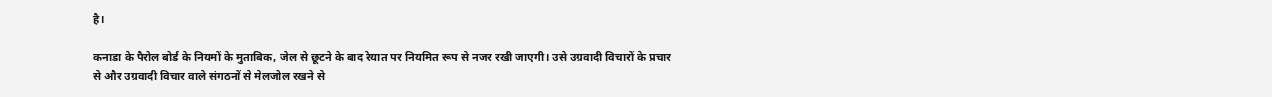है।

कनाडा के पैरोल बोर्ड के नियमों के मुताबिक, जेल से छूटने के बाद रेयात पर नियमित रूप से नजर रखी जाएगी। उसे उग्रवादी विचारों के प्रचार से और उग्रवादी विचार वाले संगठनों से मेलजोल रखने से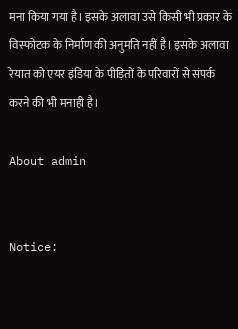मना किया गया है। इसके अलावा उसे किसी भी प्रकार के विस्फोटक के निर्माण की अनुमति नहीं है। इसके अलावा रेयात को एयर इंडिया के पीड़ितों के परिवारों से संपर्क करने की भी मनाही है।

About admin


Notice: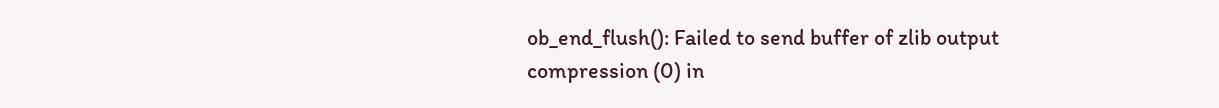ob_end_flush(): Failed to send buffer of zlib output compression (0) in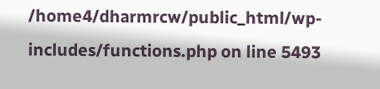/home4/dharmrcw/public_html/wp-includes/functions.php on line 5493